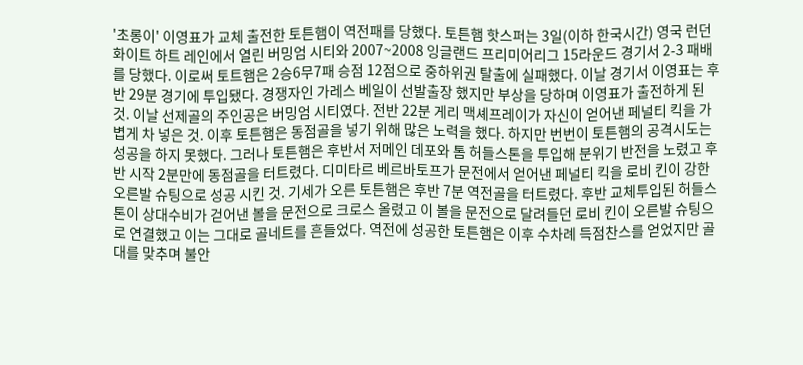'초롱이' 이영표가 교체 출전한 토튼햄이 역전패를 당했다. 토튼햄 핫스퍼는 3일(이하 한국시간) 영국 런던 화이트 하트 레인에서 열린 버밍엄 시티와 2007~2008 잉글랜드 프리미어리그 15라운드 경기서 2-3 패배를 당했다. 이로써 토트햄은 2승6무7패 승점 12점으로 중하위권 탈출에 실패했다. 이날 경기서 이영표는 후반 29분 경기에 투입됐다. 경쟁자인 가레스 베일이 선발출장 했지만 부상을 당하며 이영표가 출전하게 된 것. 이날 선제골의 주인공은 버밍엄 시티였다. 전반 22분 게리 맥셰프레이가 자신이 얻어낸 페널티 킥을 가볍게 차 넣은 것. 이후 토튼햄은 동점골을 넣기 위해 많은 노력을 했다. 하지만 번번이 토튼햄의 공격시도는 성공을 하지 못했다. 그러나 토튼햄은 후반서 저메인 데포와 톰 허들스톤을 투입해 분위기 반전을 노렸고 후반 시작 2분만에 동점골을 터트렸다. 디미타르 베르바토프가 문전에서 얻어낸 페널티 킥을 로비 킨이 강한 오른발 슈팅으로 성공 시킨 것. 기세가 오른 토튼햄은 후반 7분 역전골을 터트렸다. 후반 교체투입된 허들스톤이 상대수비가 걷어낸 볼을 문전으로 크로스 올렸고 이 볼을 문전으로 달려들던 로비 킨이 오른발 슈팅으로 연결했고 이는 그대로 골네트를 흔들었다. 역전에 성공한 토튼햄은 이후 수차례 득점찬스를 얻었지만 골대를 맞추며 불안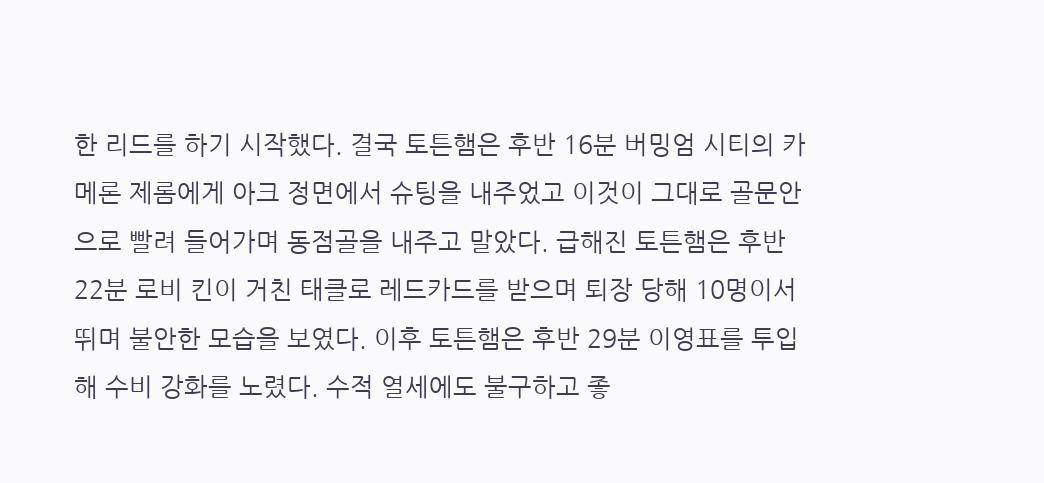한 리드를 하기 시작했다. 결국 토튼햄은 후반 16분 버밍엄 시티의 카메론 제롬에게 아크 정면에서 슈팅을 내주었고 이것이 그대로 골문안으로 빨려 들어가며 동점골을 내주고 말았다. 급해진 토튼햄은 후반 22분 로비 킨이 거친 태클로 레드카드를 받으며 퇴장 당해 10명이서 뛰며 불안한 모습을 보였다. 이후 토튼햄은 후반 29분 이영표를 투입해 수비 강화를 노렸다. 수적 열세에도 불구하고 좋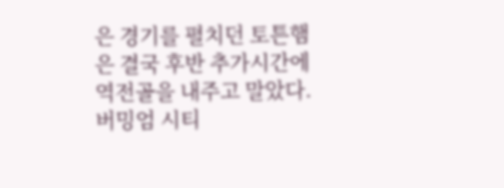은 경기를 펼치던 토튼햄은 결국 후반 추가시간에 역전골을 내주고 말았다. 버밍엄 시티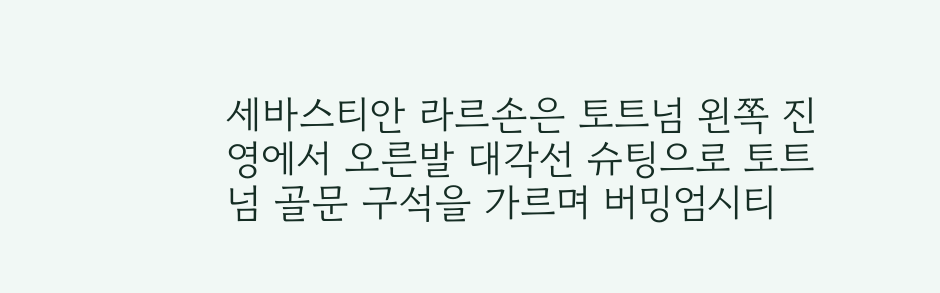세바스티안 라르손은 토트넘 왼쪽 진영에서 오른발 대각선 슈팅으로 토트넘 골문 구석을 가르며 버밍엄시티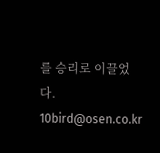를 승리로 이끌었다. 10bird@osen.co.kr